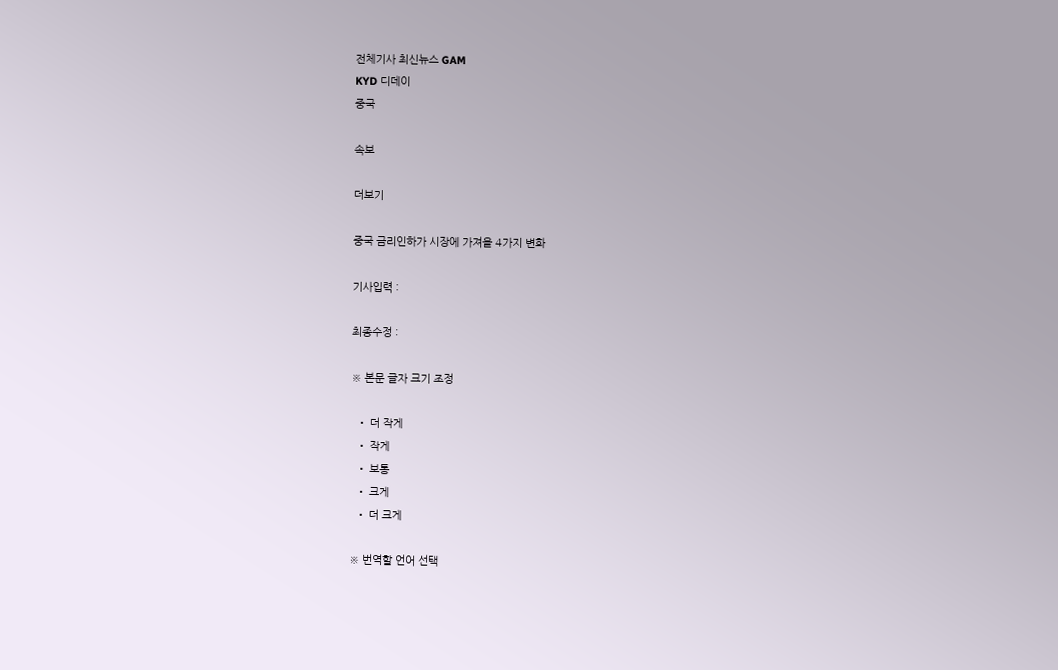전체기사 최신뉴스 GAM
KYD 디데이
중국

속보

더보기

중국 금리인하가 시장에 가져올 4가지 변화

기사입력 :

최종수정 :

※ 본문 글자 크기 조정

  • 더 작게
  • 작게
  • 보통
  • 크게
  • 더 크게

※ 번역할 언어 선택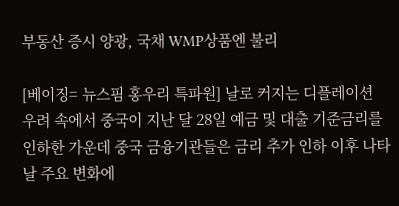부동산 증시 양광, 국채 WMP상품엔 불리

[베이징= 뉴스핌 홍우리 특파원] 날로 커지는 디플레이션 우려 속에서 중국이 지난 달 28일 예금 및 대출 기준금리를 인하한 가운데 중국 금융기관들은 금리 추가 인하 이후 나타날 주요 변화에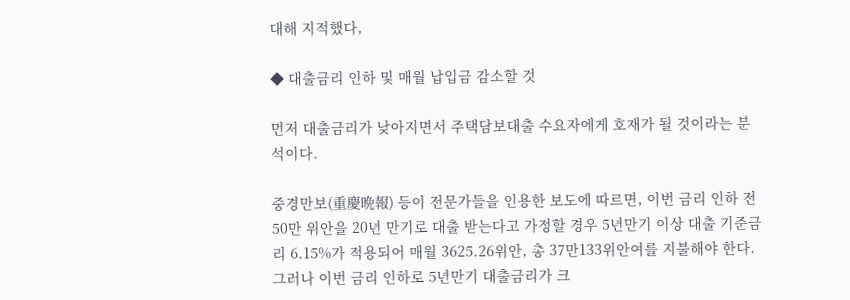대해 지적했다,

◆ 대출금리 인하 및 매월 납입금 감소할 것

먼저 대출금리가 낮아지면서 주택담보대출 수요자에게 호재가 될 것이라는 분석이다.

중경만보(重慶晩報) 등이 전문가들을 인용한 보도에 따르면, 이번 금리 인하 전 50만 위안을 20년 만기로 대출 받는다고 가정할 경우 5년만기 이상 대출 기준금리 6.15%가 적용되어 매월 3625.26위안, 총 37만133위안여를 지불해야 한다. 그러나 이번 금리 인하로 5년만기 대출금리가 크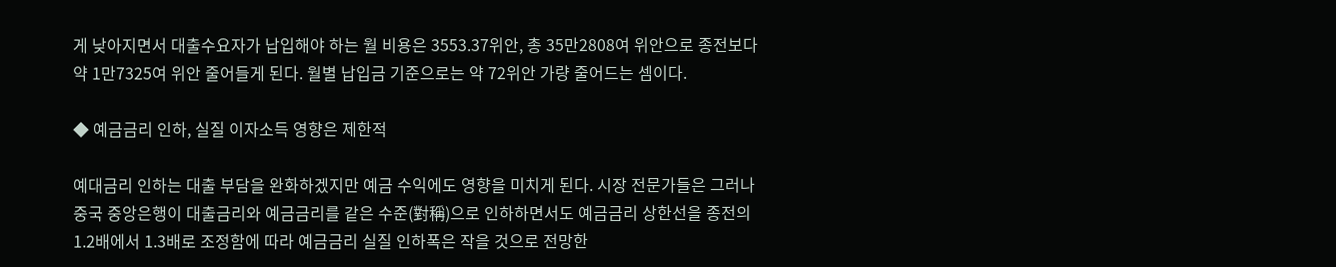게 낮아지면서 대출수요자가 납입해야 하는 월 비용은 3553.37위안, 총 35만2808여 위안으로 종전보다 약 1만7325여 위안 줄어들게 된다. 월별 납입금 기준으로는 약 72위안 가량 줄어드는 셈이다.

◆ 예금금리 인하, 실질 이자소득 영향은 제한적

예대금리 인하는 대출 부담을 완화하겠지만 예금 수익에도 영향을 미치게 된다. 시장 전문가들은 그러나 중국 중앙은행이 대출금리와 예금금리를 같은 수준(對稱)으로 인하하면서도 예금금리 상한선을 종전의 1.2배에서 1.3배로 조정함에 따라 예금금리 실질 인하폭은 작을 것으로 전망한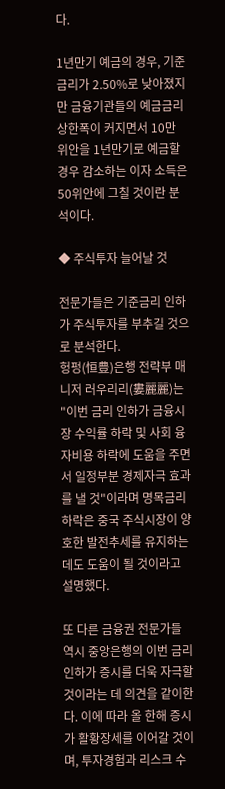다.

1년만기 예금의 경우, 기준 금리가 2.50%로 낮아졌지만 금융기관들의 예금금리 상한폭이 커지면서 10만 위안을 1년만기로 예금할 경우 감소하는 이자 소득은 50위안에 그칠 것이란 분석이다.

◆ 주식투자 늘어날 것

전문가들은 기준금리 인하가 주식투자를 부추길 것으로 분석한다.
헝펑(恒豊)은행 전략부 매니저 러우리리(婁麗麗)는 "이번 금리 인하가 금융시장 수익률 하락 및 사회 융자비용 하락에 도움을 주면서 일정부분 경제자극 효과를 낼 것"이라며 명목금리 하락은 중국 주식시장이 양호한 발전추세를 유지하는 데도 도움이 될 것이라고 설명했다.

또 다른 금융권 전문가들 역시 중앙은행의 이번 금리 인하가 증시를 더욱 자극할 것이라는 데 의견을 같이한다. 이에 따라 올 한해 증시가 활황장세를 이어갈 것이며, 투자경험과 리스크 수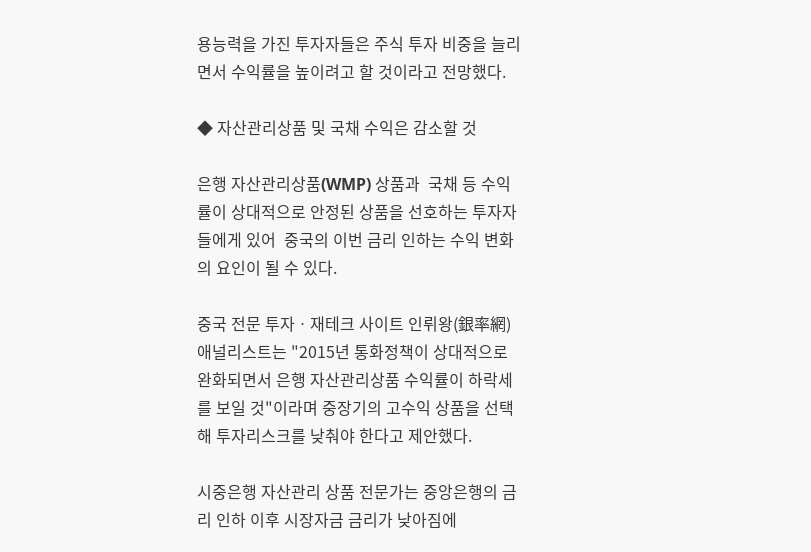용능력을 가진 투자자들은 주식 투자 비중을 늘리면서 수익률을 높이려고 할 것이라고 전망했다.

◆ 자산관리상품 및 국채 수익은 감소할 것

은행 자산관리상품(WMP) 상품과  국채 등 수익률이 상대적으로 안정된 상품을 선호하는 투자자들에게 있어  중국의 이번 금리 인하는 수익 변화의 요인이 될 수 있다.

중국 전문 투자ㆍ재테크 사이트 인뤼왕(銀率網) 애널리스트는 "2015년 통화정책이 상대적으로 완화되면서 은행 자산관리상품 수익률이 하락세를 보일 것"이라며 중장기의 고수익 상품을 선택해 투자리스크를 낮춰야 한다고 제안했다.

시중은행 자산관리 상품 전문가는 중앙은행의 금리 인하 이후 시장자금 금리가 낮아짐에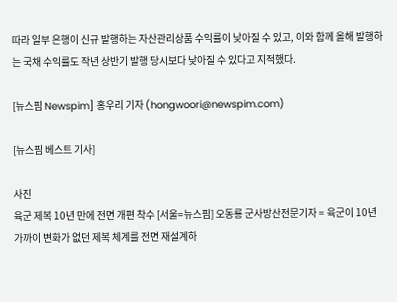따라 일부 은행이 신규 발행하는 자산관리상품 수익률이 낮아질 수 있고, 이와 함께 올해 발행하는 국채 수익률도 작년 상반기 발행 당시보다 낮아질 수 있다고 지적했다.

[뉴스핌 Newspim] 홍우리 기자 (hongwoori@newspim.com)

[뉴스핌 베스트 기사]

사진
육군 제복 10년 만에 전면 개편 착수 [서울=뉴스핌] 오동룡 군사방산전문기자 = 육군이 10년 가까이 변화가 없던 제복 체계를 전면 재설계하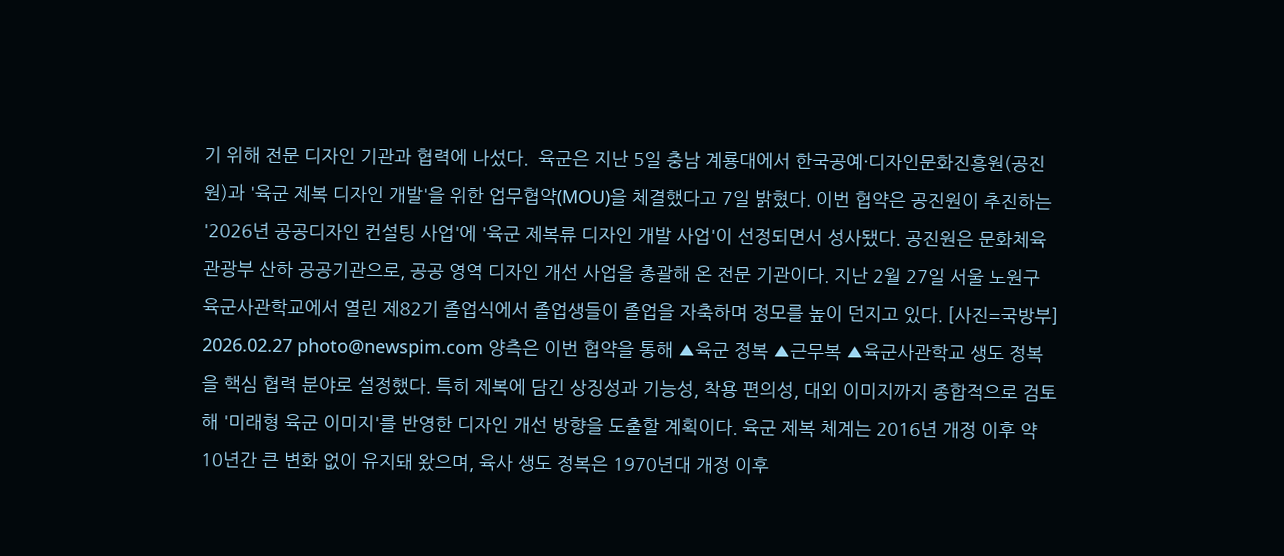기 위해 전문 디자인 기관과 협력에 나섰다.  육군은 지난 5일 충남 계룡대에서 한국공예·디자인문화진흥원(공진원)과 '육군 제복 디자인 개발'을 위한 업무협약(MOU)을 체결했다고 7일 밝혔다. 이번 협약은 공진원이 추진하는 '2026년 공공디자인 컨설팅 사업'에 '육군 제복류 디자인 개발 사업'이 선정되면서 성사됐다. 공진원은 문화체육관광부 산하 공공기관으로, 공공 영역 디자인 개선 사업을 총괄해 온 전문 기관이다. 지난 2월 27일 서울 노원구 육군사관학교에서 열린 제82기 졸업식에서 졸업생들이 졸업을 자축하며 정모를 높이 던지고 있다. [사진=국방부] 2026.02.27 photo@newspim.com 양측은 이번 협약을 통해 ▲육군 정복 ▲근무복 ▲육군사관학교 생도 정복을 핵심 협력 분야로 설정했다. 특히 제복에 담긴 상징성과 기능성, 착용 편의성, 대외 이미지까지 종합적으로 검토해 '미래형 육군 이미지'를 반영한 디자인 개선 방향을 도출할 계획이다. 육군 제복 체계는 2016년 개정 이후 약 10년간 큰 변화 없이 유지돼 왔으며, 육사 생도 정복은 1970년대 개정 이후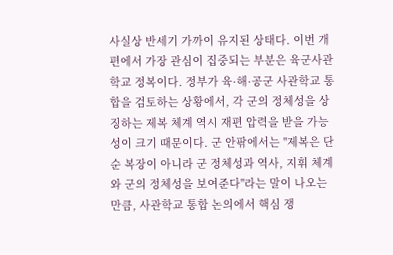사실상 반세기 가까이 유지된 상태다. 이번 개편에서 가장 관심이 집중되는 부분은 육군사관학교 정복이다. 정부가 육·해·공군 사관학교 통합을 검토하는 상황에서, 각 군의 정체성을 상징하는 제복 체계 역시 재편 압력을 받을 가능성이 크기 때문이다. 군 안팎에서는 "제복은 단순 복장이 아니라 군 정체성과 역사, 지휘 체계와 군의 정체성을 보여준다"라는 말이 나오는 만큼, 사관학교 통합 논의에서 핵심 쟁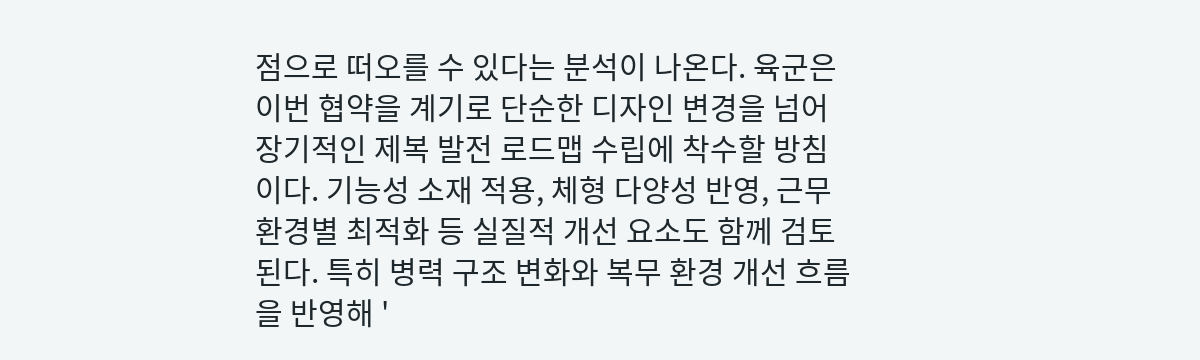점으로 떠오를 수 있다는 분석이 나온다. 육군은 이번 협약을 계기로 단순한 디자인 변경을 넘어 장기적인 제복 발전 로드맵 수립에 착수할 방침이다. 기능성 소재 적용, 체형 다양성 반영, 근무 환경별 최적화 등 실질적 개선 요소도 함께 검토된다. 특히 병력 구조 변화와 복무 환경 개선 흐름을 반영해 '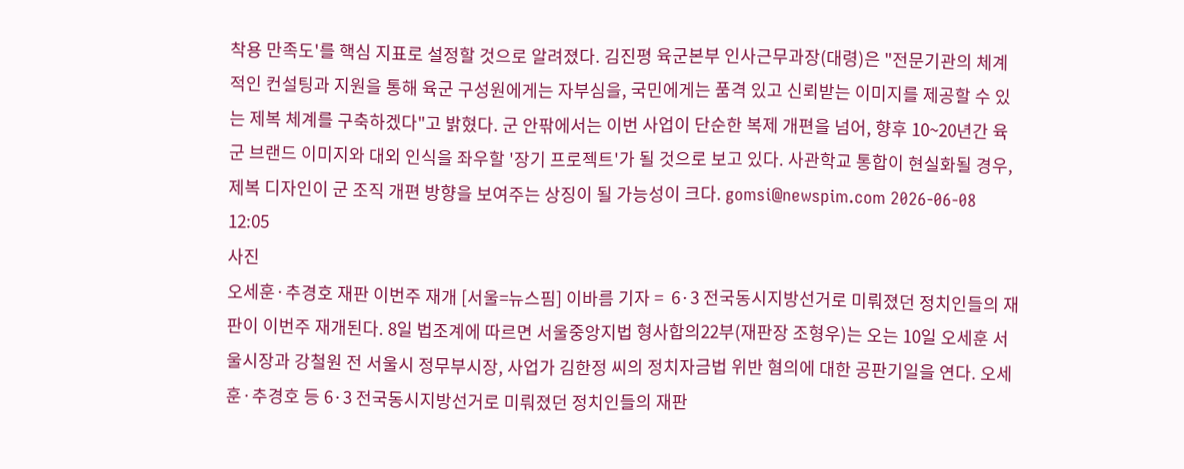착용 만족도'를 핵심 지표로 설정할 것으로 알려졌다. 김진평 육군본부 인사근무과장(대령)은 "전문기관의 체계적인 컨설팅과 지원을 통해 육군 구성원에게는 자부심을, 국민에게는 품격 있고 신뢰받는 이미지를 제공할 수 있는 제복 체계를 구축하겠다"고 밝혔다. 군 안팎에서는 이번 사업이 단순한 복제 개편을 넘어, 향후 10~20년간 육군 브랜드 이미지와 대외 인식을 좌우할 '장기 프로젝트'가 될 것으로 보고 있다. 사관학교 통합이 현실화될 경우, 제복 디자인이 군 조직 개편 방향을 보여주는 상징이 될 가능성이 크다. gomsi@newspim.com 2026-06-08 12:05
사진
오세훈·추경호 재판 이번주 재개 [서울=뉴스핌] 이바름 기자 =  6·3 전국동시지방선거로 미뤄졌던 정치인들의 재판이 이번주 재개된다. 8일 법조계에 따르면 서울중앙지법 형사합의22부(재판장 조형우)는 오는 10일 오세훈 서울시장과 강철원 전 서울시 정무부시장, 사업가 김한정 씨의 정치자금법 위반 혐의에 대한 공판기일을 연다. 오세훈·추경호 등 6·3 전국동시지방선거로 미뤄졌던 정치인들의 재판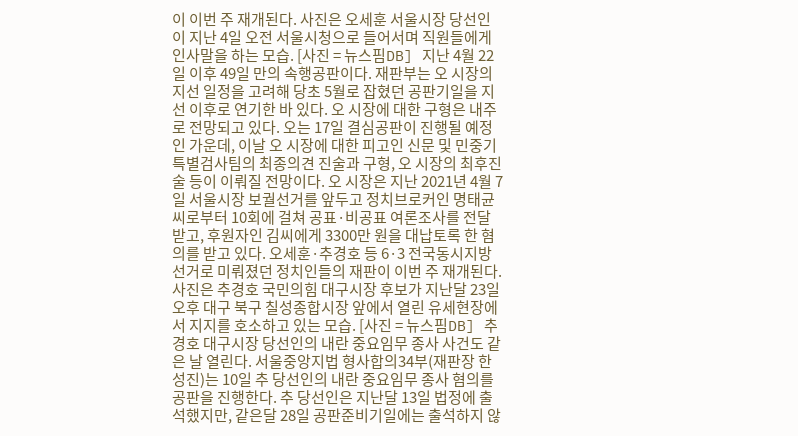이 이번 주 재개된다. 사진은 오세훈 서울시장 당선인이 지난 4일 오전 서울시청으로 들어서며 직원들에게 인사말을 하는 모습. [사진 = 뉴스핌DB] 지난 4월 22일 이후 49일 만의 속행공판이다. 재판부는 오 시장의 지선 일정을 고려해 당초 5월로 잡혔던 공판기일을 지선 이후로 연기한 바 있다. 오 시장에 대한 구형은 내주로 전망되고 있다. 오는 17일 결심공판이 진행될 예정인 가운데, 이날 오 시장에 대한 피고인 신문 및 민중기 특별검사팀의 최종의견 진술과 구형, 오 시장의 최후진술 등이 이뤄질 전망이다. 오 시장은 지난 2021년 4월 7일 서울시장 보궐선거를 앞두고 정치브로커인 명태균 씨로부터 10회에 걸쳐 공표·비공표 여론조사를 전달받고, 후원자인 김씨에게 3300만 원을 대납토록 한 혐의를 받고 있다. 오세훈·추경호 등 6·3 전국동시지방선거로 미뤄졌던 정치인들의 재판이 이번 주 재개된다. 사진은 추경호 국민의힘 대구시장 후보가 지난달 23일 오후 대구 북구 칠성종합시장 앞에서 열린 유세현장에서 지지를 호소하고 있는 모습. [사진 = 뉴스핌DB] 추경호 대구시장 당선인의 내란 중요임무 종사 사건도 같은 날 열린다. 서울중앙지법 형사합의34부(재판장 한성진)는 10일 추 당선인의 내란 중요임무 종사 혐의를 공판을 진행한다. 추 당선인은 지난달 13일 법정에 출석했지만, 같은달 28일 공판준비기일에는 출석하지 않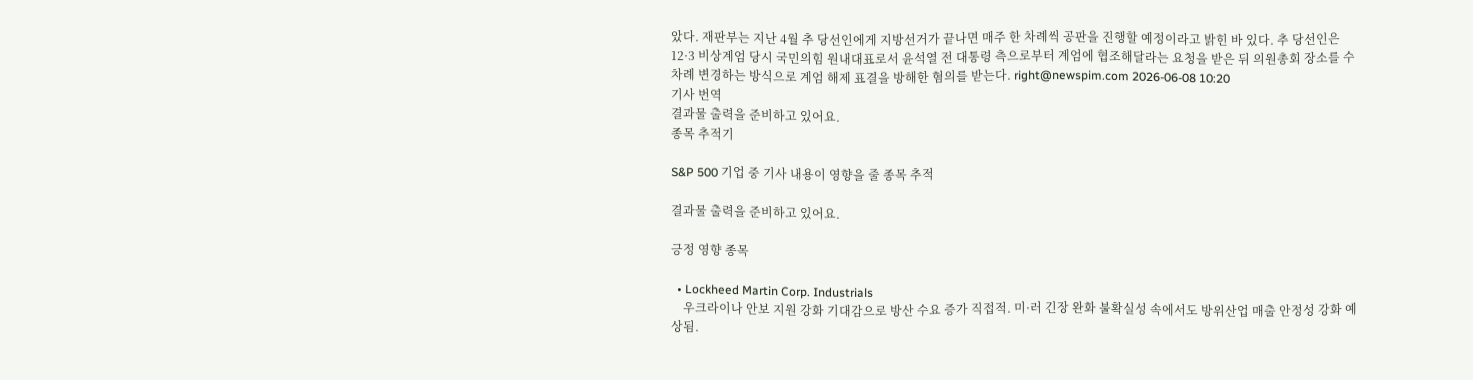았다. 재판부는 지난 4월 추 당선인에게 지방선거가 끝나면 매주 한 차례씩 공판을 진행할 예정이라고 밝힌 바 있다. 추 당선인은 12·3 비상계엄 당시 국민의힘 원내대표로서 윤석열 전 대통령 측으로부터 계엄에 협조해달라는 요청을 받은 뒤 의원총회 장소를 수 차례 변경하는 방식으로 계엄 해제 표결을 방해한 혐의를 받는다. right@newspim.com 2026-06-08 10:20
기사 번역
결과물 출력을 준비하고 있어요.
종목 추적기

S&P 500 기업 중 기사 내용이 영향을 줄 종목 추적

결과물 출력을 준비하고 있어요.

긍정 영향 종목

  • Lockheed Martin Corp. Industrials
    우크라이나 안보 지원 강화 기대감으로 방산 수요 증가 직접적. 미·러 긴장 완화 불확실성 속에서도 방위산업 매출 안정성 강화 예상됨.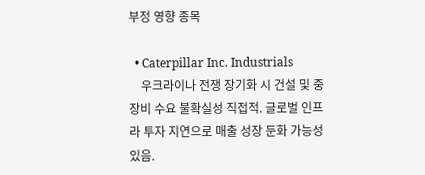부정 영향 종목

  • Caterpillar Inc. Industrials
    우크라이나 전쟁 장기화 시 건설 및 중장비 수요 불확실성 직접적. 글로벌 인프라 투자 지연으로 매출 성장 둔화 가능성 있음.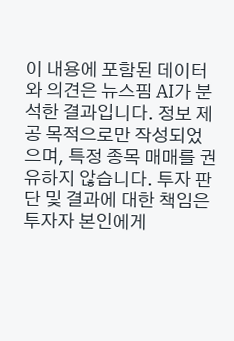이 내용에 포함된 데이터와 의견은 뉴스핌 AI가 분석한 결과입니다. 정보 제공 목적으로만 작성되었으며, 특정 종목 매매를 권유하지 않습니다. 투자 판단 및 결과에 대한 책임은 투자자 본인에게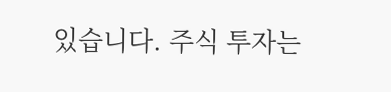있습니다. 주식 투자는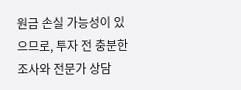원금 손실 가능성이 있으므로, 투자 전 충분한 조사와 전문가 상담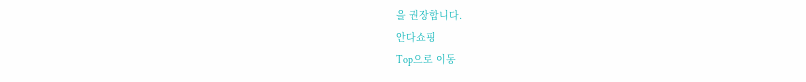을 권장합니다.
안다쇼핑
Top으로 이동